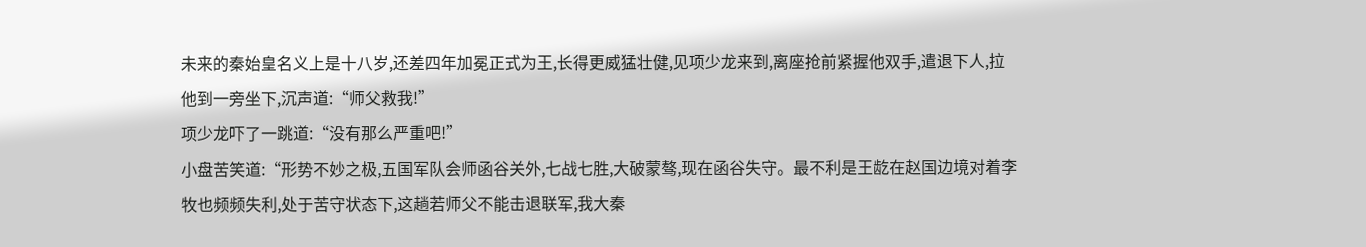未来的秦始皇名义上是十八岁,还差四年加冕正式为王,长得更威猛壮健,见项少龙来到,离座抢前紧握他双手,遣退下人,拉他到一旁坐下,沉声道:“师父救我!”
项少龙吓了一跳道:“没有那么严重吧!”
小盘苦笑道:“形势不妙之极,五国军队会师函谷关外,七战七胜,大破蒙骜,现在函谷失守。最不利是王龁在赵国边境对着李牧也频频失利,处于苦守状态下,这趟若师父不能击退联军,我大秦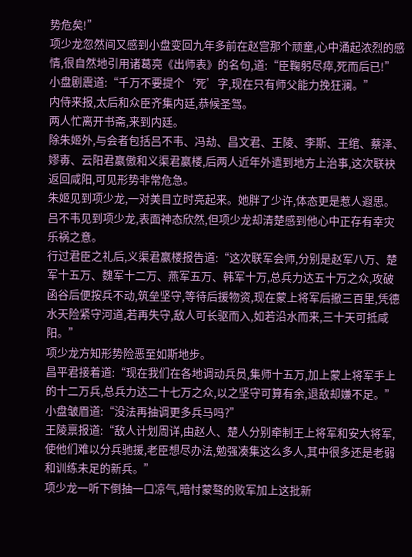势危矣!”
项少龙忽然间又感到小盘变回九年多前在赵宫那个顽童,心中涌起浓烈的感情,很自然地引用诸葛亮《出师表》的名句,道:“臣鞠躬尽瘁,死而后已!”
小盘剧震道:“千万不要提个‘死’字,现在只有师父能力挽狂澜。”
内侍来报,太后和众臣齐集内廷,恭候圣驾。
两人忙离开书斋,来到内廷。
除朱姬外,与会者包括吕不韦、冯劫、昌文君、王陵、李斯、王绾、蔡泽、嫪毐、云阳君嬴傲和义渠君嬴楼,后两人近年外遣到地方上治事,这次联袂返回咸阳,可见形势非常危急。
朱姬见到项少龙,一对美目立时亮起来。她胖了少许,体态更是惹人遐思。
吕不韦见到项少龙,表面神态欣然,但项少龙却清楚感到他心中正存有幸灾乐祸之意。
行过君臣之礼后,义渠君嬴楼报告道:“这次联军会师,分别是赵军八万、楚军十五万、魏军十二万、燕军五万、韩军十万,总兵力达五十万之众,攻破函谷后便按兵不动,筑垒坚守,等待后援物资,现在蒙上将军后撤三百里,凭德水天险紧守河道,若再失守,敌人可长驱而入,如若沿水而来,三十天可抵咸阳。”
项少龙方知形势险恶至如斯地步。
昌平君接着道:“现在我们在各地调动兵员,集师十五万,加上蒙上将军手上的十二万兵,总兵力达二十七万之众,以之坚守可算有余,退敌却嫌不足。”
小盘皱眉道:“没法再抽调更多兵马吗?”
王陵禀报道:“敌人计划周详,由赵人、楚人分别牵制王上将军和安大将军,使他们难以分兵驰援,老臣想尽办法,勉强凑集这么多人,其中很多还是老弱和训练未足的新兵。”
项少龙一听下倒抽一口凉气,暗忖蒙骜的败军加上这批新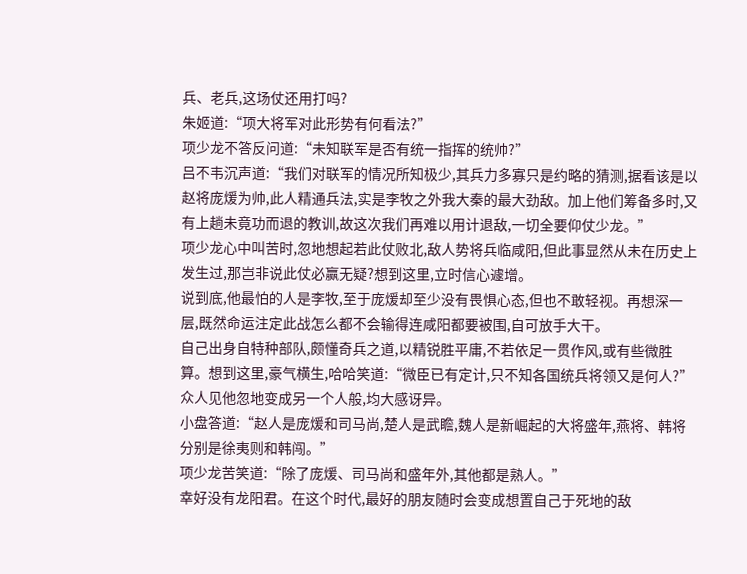兵、老兵,这场仗还用打吗?
朱姬道:“项大将军对此形势有何看法?”
项少龙不答反问道:“未知联军是否有统一指挥的统帅?”
吕不韦沉声道:“我们对联军的情况所知极少,其兵力多寡只是约略的猜测,据看该是以赵将庞煖为帅,此人精通兵法,实是李牧之外我大秦的最大劲敌。加上他们筹备多时,又有上趟未竟功而退的教训,故这次我们再难以用计退敌,一切全要仰仗少龙。”
项少龙心中叫苦时,忽地想起若此仗败北,敌人势将兵临咸阳,但此事显然从未在历史上发生过,那岂非说此仗必赢无疑?想到这里,立时信心遽增。
说到底,他最怕的人是李牧,至于庞煖却至少没有畏惧心态,但也不敢轻视。再想深一层,既然命运注定此战怎么都不会输得连咸阳都要被围,自可放手大干。
自己出身自特种部队,颇懂奇兵之道,以精锐胜平庸,不若依足一贯作风,或有些微胜算。想到这里,豪气横生,哈哈笑道:“微臣已有定计,只不知各国统兵将领又是何人?”
众人见他忽地变成另一个人般,均大感讶异。
小盘答道:“赵人是庞煖和司马尚,楚人是武瞻,魏人是新崛起的大将盛年,燕将、韩将分别是徐夷则和韩闯。”
项少龙苦笑道:“除了庞煖、司马尚和盛年外,其他都是熟人。”
幸好没有龙阳君。在这个时代,最好的朋友随时会变成想置自己于死地的敌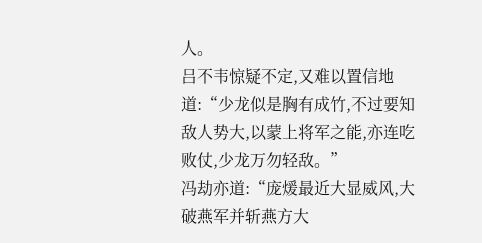人。
吕不韦惊疑不定,又难以置信地道:“少龙似是胸有成竹,不过要知敌人势大,以蒙上将军之能,亦连吃败仗,少龙万勿轻敌。”
冯劫亦道:“庞煖最近大显威风,大破燕军并斩燕方大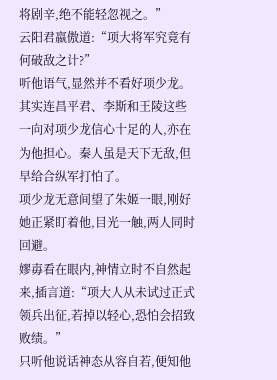将剧辛,绝不能轻忽视之。”
云阳君嬴傲道:“项大将军究竟有何破敌之计?”
听他语气,显然并不看好项少龙。
其实连昌平君、李斯和王陵这些一向对项少龙信心十足的人,亦在为他担心。秦人虽是天下无敌,但早给合纵军打怕了。
项少龙无意间望了朱姬一眼,刚好她正紧盯着他,目光一触,两人同时回避。
嫪毐看在眼内,神情立时不自然起来,插言道:“项大人从未试过正式领兵出征,若掉以轻心,恐怕会招致败绩。”
只听他说话神态从容自若,便知他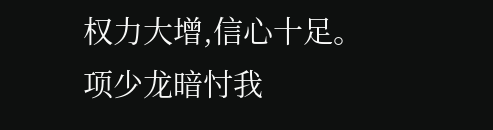权力大增,信心十足。
项少龙暗忖我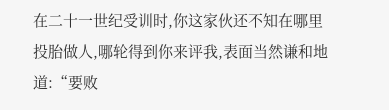在二十一世纪受训时,你这家伙还不知在哪里投胎做人,哪轮得到你来评我,表面当然谦和地道:“要败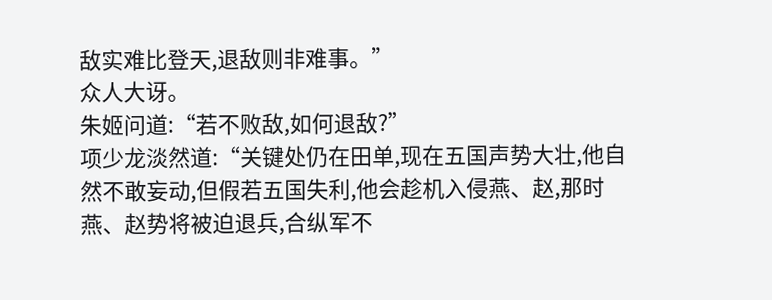敌实难比登天,退敌则非难事。”
众人大讶。
朱姬问道:“若不败敌,如何退敌?”
项少龙淡然道:“关键处仍在田单,现在五国声势大壮,他自然不敢妄动,但假若五国失利,他会趁机入侵燕、赵,那时燕、赵势将被迫退兵,合纵军不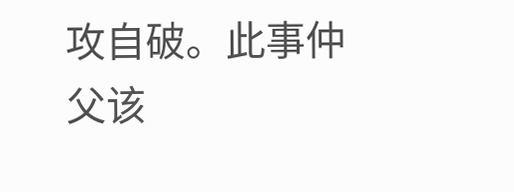攻自破。此事仲父该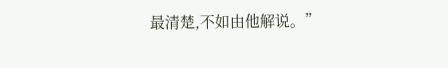最清楚,不如由他解说。”